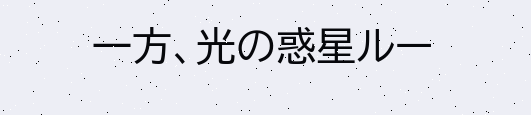一方、光の惑星ルー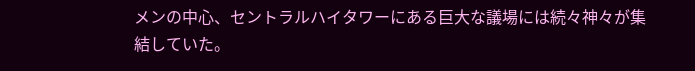メンの中心、セントラルハイタワーにある巨大な議場には続々神々が集結していた。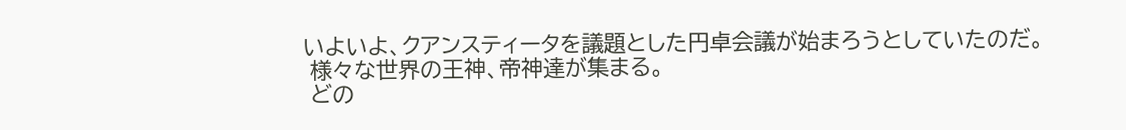いよいよ、クアンスティータを議題とした円卓会議が始まろうとしていたのだ。
 様々な世界の王神、帝神達が集まる。
 どの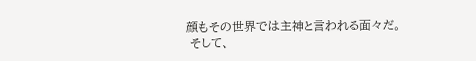顔もその世界では主神と言われる面々だ。
 そして、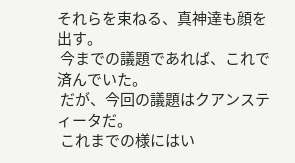それらを束ねる、真神達も顔を出す。
 今までの議題であれば、これで済んでいた。
 だが、今回の議題はクアンスティータだ。
 これまでの様にはい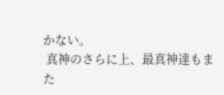かない。
 真神のさらに上、最真神達もまた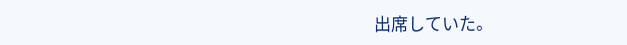出席していた。